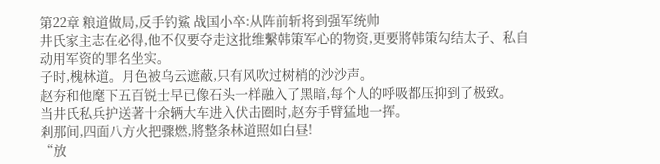第22章 粮道做局,反手钓鯊 战国小卒:从阵前斩将到强军统帅
井氏家主志在必得,他不仅要夺走这批维繫韩策军心的物资,更要將韩策勾结太子、私自动用军资的罪名坐实。
子时,槐林道。月色被乌云遮蔽,只有风吹过树梢的沙沙声。
赵夯和他麾下五百锐士早已像石头一样融入了黑暗,每个人的呼吸都压抑到了极致。
当井氏私兵护送著十余辆大车进入伏击圈时,赵夯手臂猛地一挥。
剎那间,四面八方火把骤燃,將整条林道照如白昼!
“放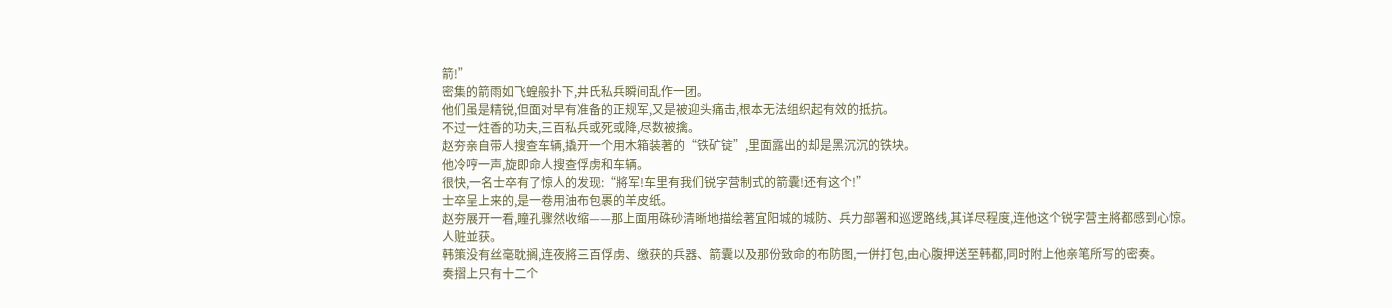箭!”
密集的箭雨如飞蝗般扑下,井氏私兵瞬间乱作一团。
他们虽是精锐,但面对早有准备的正规军,又是被迎头痛击,根本无法组织起有效的抵抗。
不过一炷香的功夫,三百私兵或死或降,尽数被擒。
赵夯亲自带人搜查车辆,撬开一个用木箱装著的“铁矿锭”,里面露出的却是黑沉沉的铁块。
他冷哼一声,旋即命人搜查俘虏和车辆。
很快,一名士卒有了惊人的发现:“將军!车里有我们锐字营制式的箭囊!还有这个!”
士卒呈上来的,是一卷用油布包裹的羊皮纸。
赵夯展开一看,瞳孔骤然收缩——那上面用硃砂清晰地描绘著宜阳城的城防、兵力部署和巡逻路线,其详尽程度,连他这个锐字营主將都感到心惊。
人赃並获。
韩策没有丝毫耽搁,连夜將三百俘虏、缴获的兵器、箭囊以及那份致命的布防图,一併打包,由心腹押送至韩都,同时附上他亲笔所写的密奏。
奏摺上只有十二个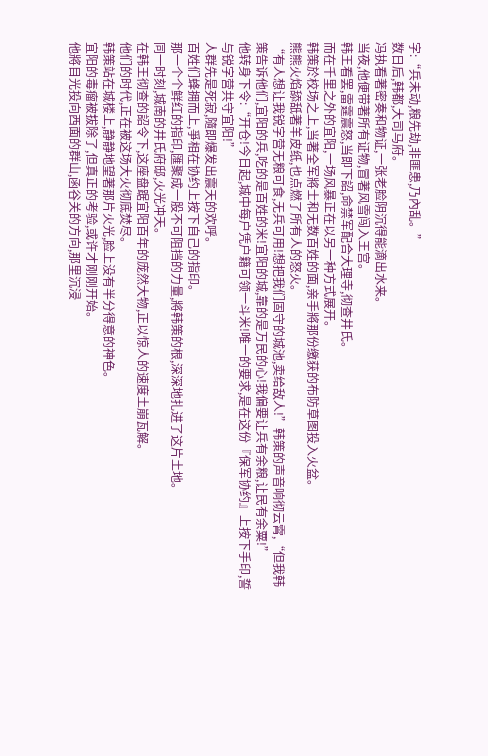字:“兵未动,粮先劫,非匪患,乃內乱。”
数日后,韩都,大司马府。
冯执看著密奏和物证,一张老脸阴沉得能滴出水来。
当夜,他便带著所有证物,冒著风雪闯入王宫。
韩王看罢,雷霆震怒,当即下詔,命禁军配合大理寺,彻查井氏。
而在千里之外的宜阳,一场风暴正在以另一种方式展开。
韩策於校场之上,当著全军將士和无数百姓的面,亲手將那份缴获的布防草图投入火盆。
熊熊火焰舔舐著羊皮纸,也点燃了所有人的怒火。
“有人想让我锐字营无粮可食,无兵可用!想把我们固守的城池,卖给敌人!”韩策的声音响彻云霄,“但我韩策告诉他们,宜阳的兵,吃的是百姓的米!宜阳的城,靠的是万民的心!我偏要让兵有余粮,让民有余粟!”
他转身下令:“开仓!今日起,城中每户凭户籍可领一斗米!唯一的要求,是在这份『保军协约』上按下手印,誓与锐字营共守宜阳!”
人群先是死寂,隨即爆发出震天的欢呼。
百姓们蜂拥而上,爭相在协约上按下自己的指印。
那一个个鲜红的指印,匯聚成一股不可阻挡的力量,將韩策的根,深深地扎进了这片土地。
同一时刻,城南的井氏府邸,火光冲天。
在韩王彻查的詔令下,这座盘踞宜阳百年的庞然大物,正以惊人的速度土崩瓦解。
他们的时代,正在被这场大火彻底焚尽。
韩策站在城楼上,静静地望著那片火光,脸上没有半分得意的神色。
宜阳的毒瘤被拔除了,但真正的考验,或许才刚刚开始。
他將目光投向西面的群山,函谷关的方向,那里沉浸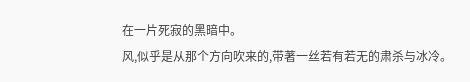在一片死寂的黑暗中。
风,似乎是从那个方向吹来的,带著一丝若有若无的肃杀与冰冷。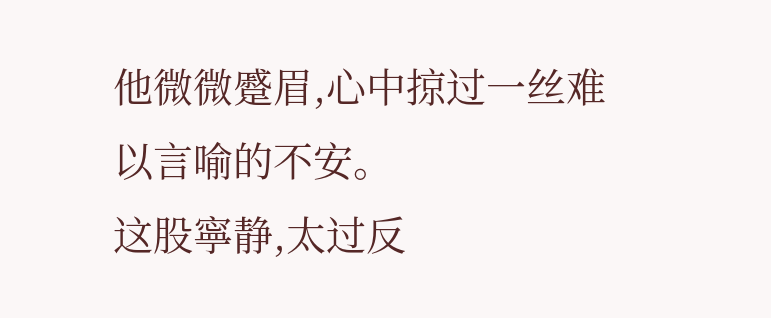他微微蹙眉,心中掠过一丝难以言喻的不安。
这股寧静,太过反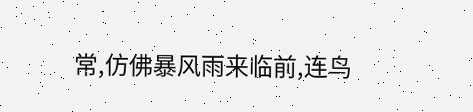常,仿佛暴风雨来临前,连鸟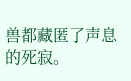兽都藏匿了声息的死寂。